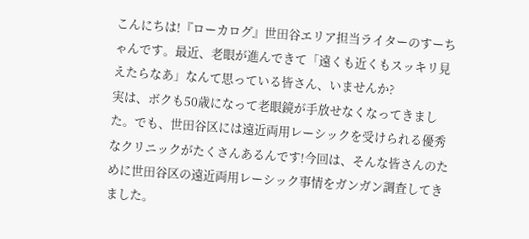こんにちは!『ローカログ』世田谷エリア担当ライターのすーちゃんです。最近、老眼が進んできて「遠くも近くもスッキリ見えたらなあ」なんて思っている皆さん、いませんか?
実は、ボクも50歳になって老眼鏡が手放せなくなってきました。でも、世田谷区には遠近両用レーシックを受けられる優秀なクリニックがたくさんあるんです!今回は、そんな皆さんのために世田谷区の遠近両用レーシック事情をガンガン調査してきました。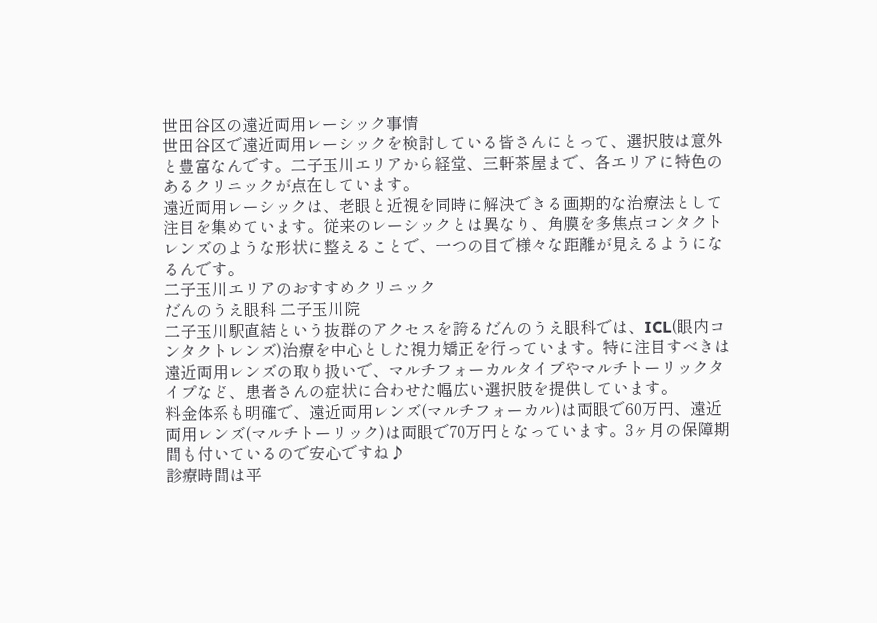世田谷区の遠近両用レーシック事情
世田谷区で遠近両用レーシックを検討している皆さんにとって、選択肢は意外と豊富なんです。二子玉川エリアから経堂、三軒茶屋まで、各エリアに特色のあるクリニックが点在しています。
遠近両用レーシックは、老眼と近視を同時に解決できる画期的な治療法として注目を集めています。従来のレーシックとは異なり、角膜を多焦点コンタクトレンズのような形状に整えることで、一つの目で様々な距離が見えるようになるんです。
二子玉川エリアのおすすめクリニック
だんのうえ眼科 二子玉川院
二子玉川駅直結という抜群のアクセスを誇るだんのうえ眼科では、ICL(眼内コンタクトレンズ)治療を中心とした視力矯正を行っています。特に注目すべきは遠近両用レンズの取り扱いで、マルチフォーカルタイプやマルチトーリックタイプなど、患者さんの症状に合わせた幅広い選択肢を提供しています。
料金体系も明確で、遠近両用レンズ(マルチフォーカル)は両眼で60万円、遠近両用レンズ(マルチトーリック)は両眼で70万円となっています。3ヶ月の保障期間も付いているので安心ですね♪
診療時間は平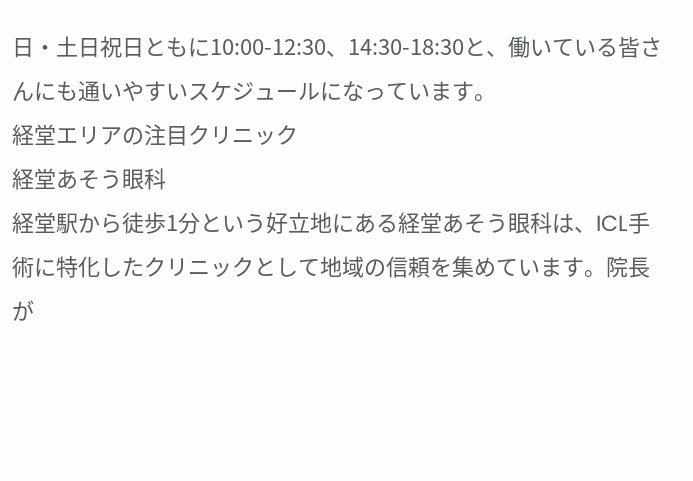日・土日祝日ともに10:00-12:30、14:30-18:30と、働いている皆さんにも通いやすいスケジュールになっています。
経堂エリアの注目クリニック
経堂あそう眼科
経堂駅から徒歩1分という好立地にある経堂あそう眼科は、ICL手術に特化したクリニックとして地域の信頼を集めています。院長が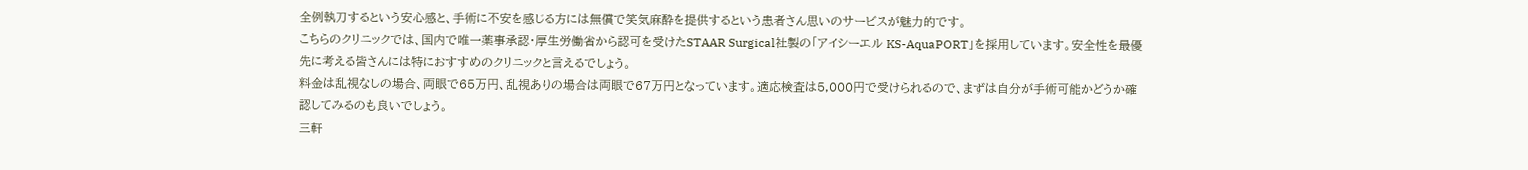全例執刀するという安心感と、手術に不安を感じる方には無償で笑気麻酔を提供するという患者さん思いのサービスが魅力的です。
こちらのクリニックでは、国内で唯一薬事承認・厚生労働省から認可を受けたSTAAR Surgical社製の「アイシーエル KS-AquaPORT」を採用しています。安全性を最優先に考える皆さんには特におすすめのクリニックと言えるでしょう。
料金は乱視なしの場合、両眼で65万円、乱視ありの場合は両眼で67万円となっています。適応検査は5,000円で受けられるので、まずは自分が手術可能かどうか確認してみるのも良いでしょう。
三軒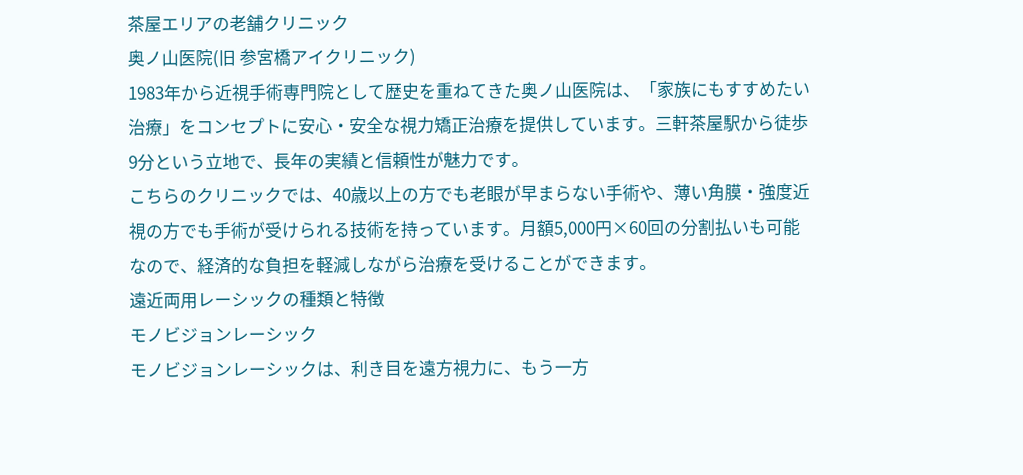茶屋エリアの老舗クリニック
奥ノ山医院(旧 参宮橋アイクリニック)
1983年から近視手術専門院として歴史を重ねてきた奥ノ山医院は、「家族にもすすめたい治療」をコンセプトに安心・安全な視力矯正治療を提供しています。三軒茶屋駅から徒歩9分という立地で、長年の実績と信頼性が魅力です。
こちらのクリニックでは、40歳以上の方でも老眼が早まらない手術や、薄い角膜・強度近視の方でも手術が受けられる技術を持っています。月額5,000円×60回の分割払いも可能なので、経済的な負担を軽減しながら治療を受けることができます。
遠近両用レーシックの種類と特徴
モノビジョンレーシック
モノビジョンレーシックは、利き目を遠方視力に、もう一方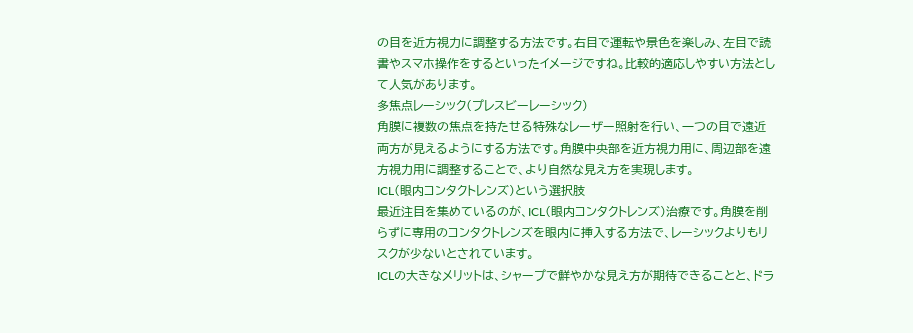の目を近方視力に調整する方法です。右目で運転や景色を楽しみ、左目で読書やスマホ操作をするといったイメージですね。比較的適応しやすい方法として人気があります。
多焦点レーシック(プレスビーレーシック)
角膜に複数の焦点を持たせる特殊なレーザー照射を行い、一つの目で遠近両方が見えるようにする方法です。角膜中央部を近方視力用に、周辺部を遠方視力用に調整することで、より自然な見え方を実現します。
ICL(眼内コンタクトレンズ)という選択肢
最近注目を集めているのが、ICL(眼内コンタクトレンズ)治療です。角膜を削らずに専用のコンタクトレンズを眼内に挿入する方法で、レーシックよりもリスクが少ないとされています。
ICLの大きなメリットは、シャープで鮮やかな見え方が期待できることと、ドラ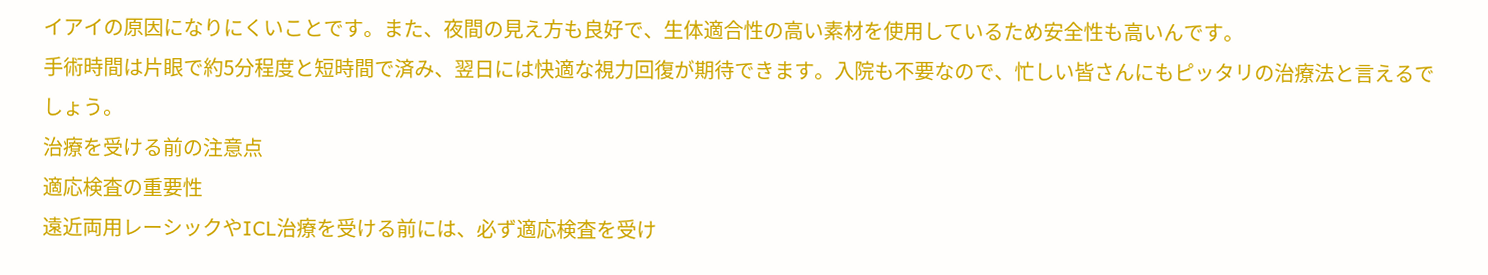イアイの原因になりにくいことです。また、夜間の見え方も良好で、生体適合性の高い素材を使用しているため安全性も高いんです。
手術時間は片眼で約5分程度と短時間で済み、翌日には快適な視力回復が期待できます。入院も不要なので、忙しい皆さんにもピッタリの治療法と言えるでしょう。
治療を受ける前の注意点
適応検査の重要性
遠近両用レーシックやICL治療を受ける前には、必ず適応検査を受け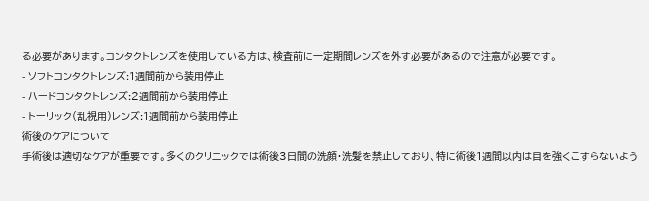る必要があります。コンタクトレンズを使用している方は、検査前に一定期間レンズを外す必要があるので注意が必要です。
- ソフトコンタクトレンズ:1週間前から装用停止
- ハードコンタクトレンズ:2週間前から装用停止
- トーリック(乱視用)レンズ:1週間前から装用停止
術後のケアについて
手術後は適切なケアが重要です。多くのクリニックでは術後3日間の洗顔・洗髪を禁止しており、特に術後1週間以内は目を強くこすらないよう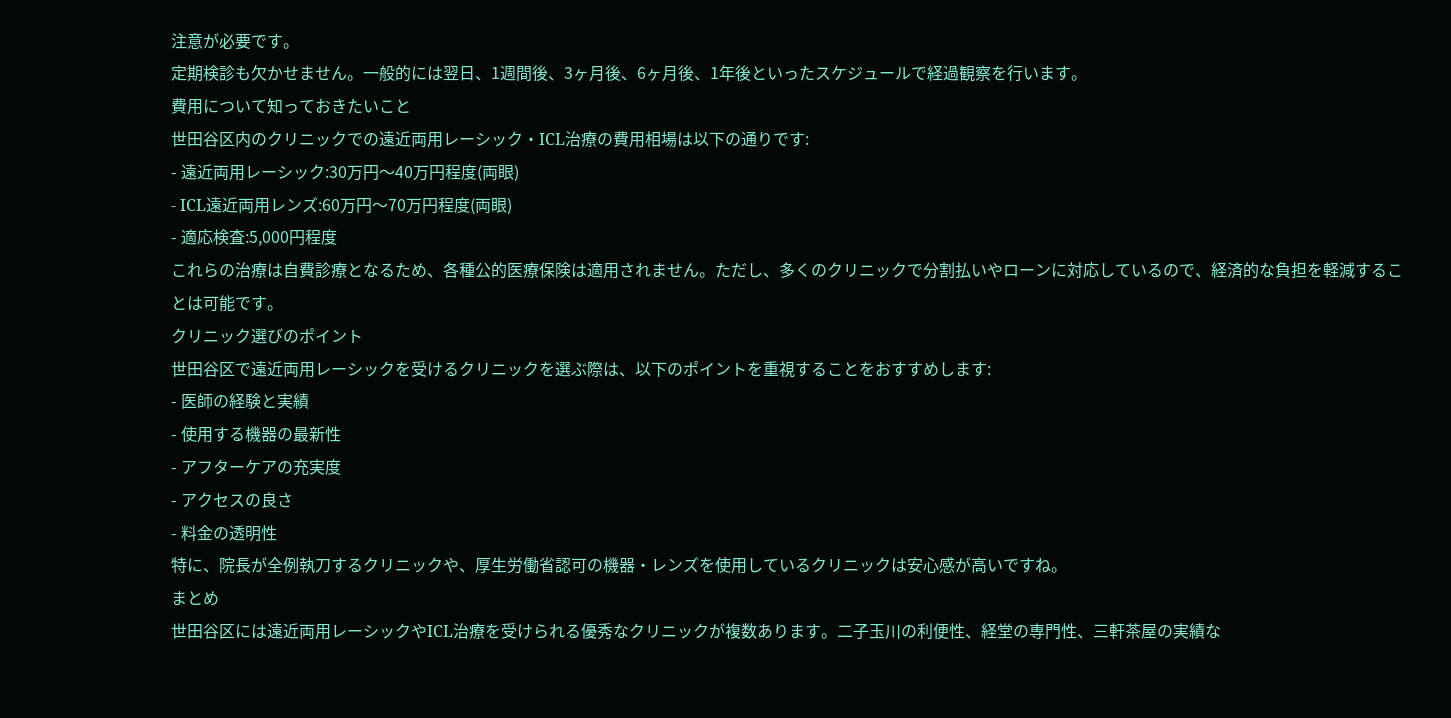注意が必要です。
定期検診も欠かせません。一般的には翌日、1週間後、3ヶ月後、6ヶ月後、1年後といったスケジュールで経過観察を行います。
費用について知っておきたいこと
世田谷区内のクリニックでの遠近両用レーシック・ICL治療の費用相場は以下の通りです:
- 遠近両用レーシック:30万円〜40万円程度(両眼)
- ICL遠近両用レンズ:60万円〜70万円程度(両眼)
- 適応検査:5,000円程度
これらの治療は自費診療となるため、各種公的医療保険は適用されません。ただし、多くのクリニックで分割払いやローンに対応しているので、経済的な負担を軽減することは可能です。
クリニック選びのポイント
世田谷区で遠近両用レーシックを受けるクリニックを選ぶ際は、以下のポイントを重視することをおすすめします:
- 医師の経験と実績
- 使用する機器の最新性
- アフターケアの充実度
- アクセスの良さ
- 料金の透明性
特に、院長が全例執刀するクリニックや、厚生労働省認可の機器・レンズを使用しているクリニックは安心感が高いですね。
まとめ
世田谷区には遠近両用レーシックやICL治療を受けられる優秀なクリニックが複数あります。二子玉川の利便性、経堂の専門性、三軒茶屋の実績な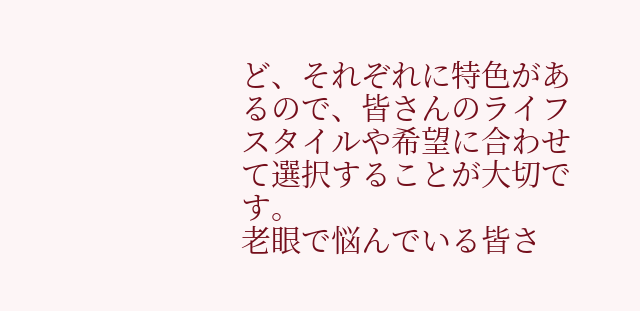ど、それぞれに特色があるので、皆さんのライフスタイルや希望に合わせて選択することが大切です。
老眼で悩んでいる皆さ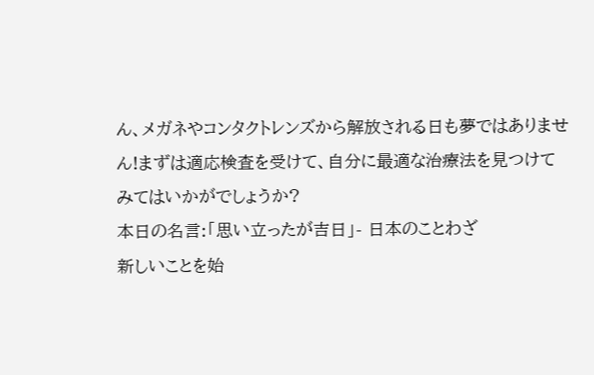ん、メガネやコンタクトレンズから解放される日も夢ではありません!まずは適応検査を受けて、自分に最適な治療法を見つけてみてはいかがでしょうか?
本日の名言:「思い立ったが吉日」- 日本のことわざ
新しいことを始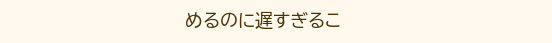めるのに遅すぎるこ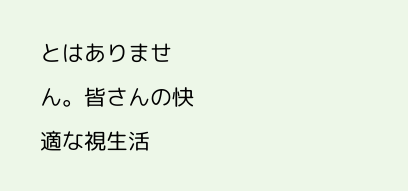とはありません。皆さんの快適な視生活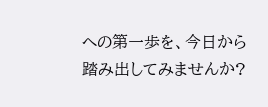への第一歩を、今日から踏み出してみませんか?